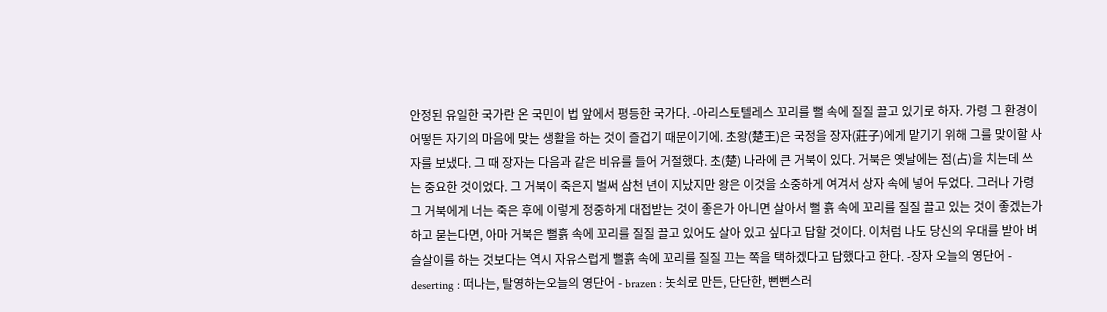안정된 유일한 국가란 온 국민이 법 앞에서 평등한 국가다. -아리스토텔레스 꼬리를 뻘 속에 질질 끌고 있기로 하자. 가령 그 환경이 어떻든 자기의 마음에 맞는 생활을 하는 것이 즐겁기 때문이기에. 초왕(楚王)은 국정을 장자(莊子)에게 맡기기 위해 그를 맞이할 사자를 보냈다. 그 때 장자는 다음과 같은 비유를 들어 거절했다. 초(楚) 나라에 큰 거북이 있다. 거북은 옛날에는 점(占)을 치는데 쓰는 중요한 것이었다. 그 거북이 죽은지 벌써 삼천 년이 지났지만 왕은 이것을 소중하게 여겨서 상자 속에 넣어 두었다. 그러나 가령 그 거북에게 너는 죽은 후에 이렇게 정중하게 대접받는 것이 좋은가 아니면 살아서 뻘 흙 속에 꼬리를 질질 끌고 있는 것이 좋겠는가 하고 묻는다면, 아마 거북은 뻘흙 속에 꼬리를 질질 끌고 있어도 살아 있고 싶다고 답할 것이다. 이처럼 나도 당신의 우대를 받아 벼슬살이를 하는 것보다는 역시 자유스럽게 뻘흙 속에 꼬리를 질질 끄는 쪽을 택하겠다고 답했다고 한다. -장자 오늘의 영단어 - deserting : 떠나는, 탈영하는오늘의 영단어 - brazen : 놋쇠로 만든, 단단한, 뻔뻔스러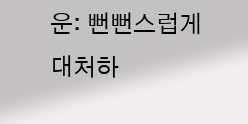운: 뻔뻔스럽게 대처하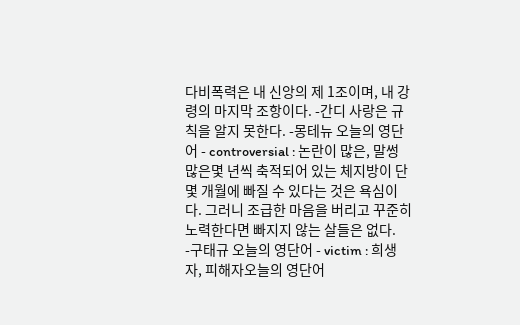다비폭력은 내 신앙의 제 1조이며, 내 강령의 마지막 조항이다. -간디 사랑은 규칙을 알지 못한다. -몽테뉴 오늘의 영단어 - controversial : 논란이 많은, 말썽 많은몇 년씩 축적되어 있는 체지방이 단 몇 개월에 빠질 수 있다는 것은 욕심이다. 그러니 조급한 마음을 버리고 꾸준히 노력한다면 빠지지 않는 살들은 없다. -구태규 오늘의 영단어 - victim : 희생자, 피해자오늘의 영단어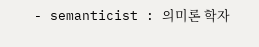- semanticist : 의미론 학자